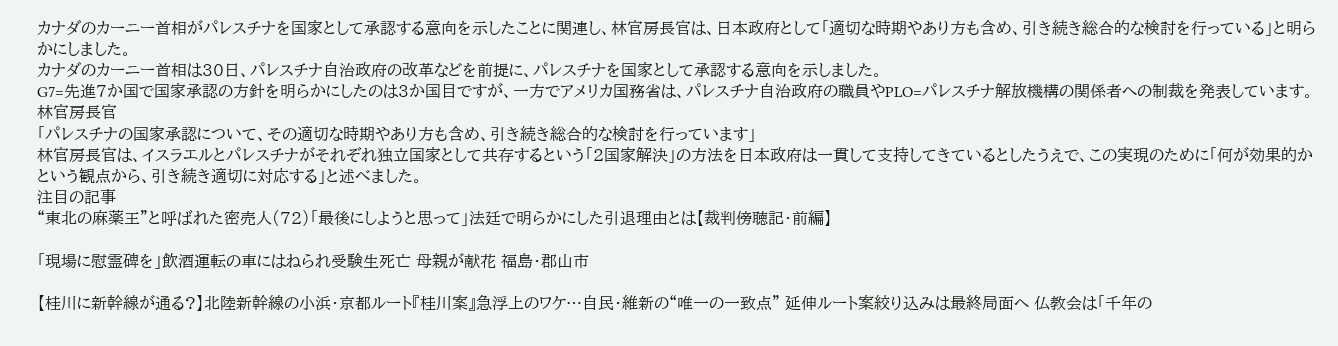カナダのカーニー首相がパレスチナを国家として承認する意向を示したことに関連し、林官房長官は、日本政府として「適切な時期やあり方も含め、引き続き総合的な検討を行っている」と明らかにしました。
カナダのカーニー首相は30日、パレスチナ自治政府の改革などを前提に、パレスチナを国家として承認する意向を示しました。
G7=先進7か国で国家承認の方針を明らかにしたのは3か国目ですが、一方でアメリカ国務省は、パレスチナ自治政府の職員やPLO=パレスチナ解放機構の関係者への制裁を発表しています。
林官房長官
「パレスチナの国家承認について、その適切な時期やあり方も含め、引き続き総合的な検討を行っています」
林官房長官は、イスラエルとパレスチナがそれぞれ独立国家として共存するという「2国家解決」の方法を日本政府は一貫して支持してきているとしたうえで、この実現のために「何が効果的かという観点から、引き続き適切に対応する」と述べました。
注目の記事
“東北の麻薬王”と呼ばれた密売人(72)「最後にしようと思って」法廷で明らかにした引退理由とは【裁判傍聴記・前編】

「現場に慰霊碑を」飲酒運転の車にはねられ受験生死亡 母親が献花 福島・郡山市

【桂川に新幹線が通る?】北陸新幹線の小浜・京都ルート『桂川案』急浮上のワケ…自民・維新の“唯一の一致点” 延伸ルート案絞り込みは最終局面へ 仏教会は「千年の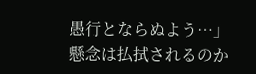愚行とならぬよう…」懸念は払拭されるのか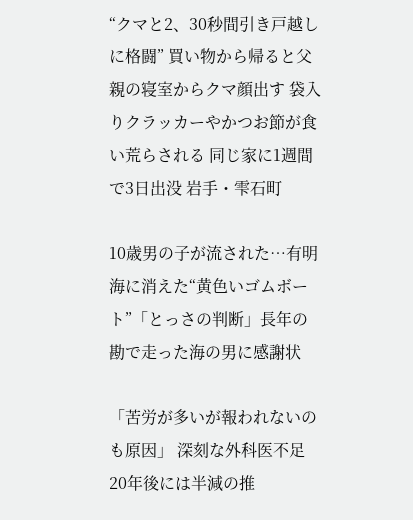“クマと2、30秒間引き戸越しに格闘” 買い物から帰ると父親の寝室からクマ顔出す 袋入りクラッカーやかつお節が食い荒らされる 同じ家に1週間で3日出没 岩手・雫石町

10歳男の子が流された…有明海に消えた“黄色いゴムボート”「とっさの判断」長年の勘で走った海の男に感謝状

「苦労が多いが報われないのも原因」 深刻な外科医不足 20年後には半減の推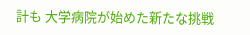計も 大学病院が始めた新たな挑戦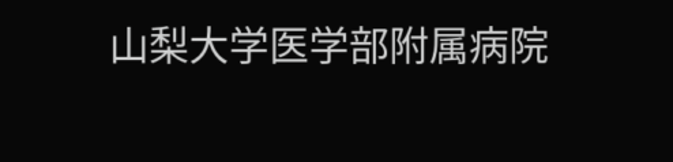山梨大学医学部附属病院